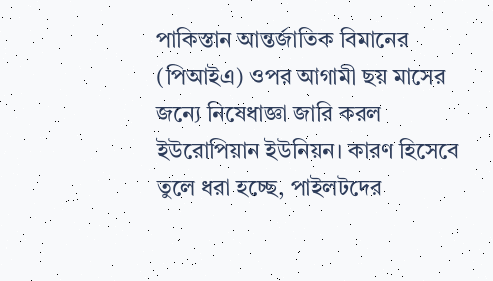পাকিস্তান আন্তর্জাতিক বিমানের (পিআইএ) ওপর আগামী ছয় মাসের জন্যে নিষেধাজ্ঞা জারি করল ইউরোপিয়ান ইউনিয়ন। কারণ হিসেবে তুলে ধরা হচ্ছে, পাইলটদের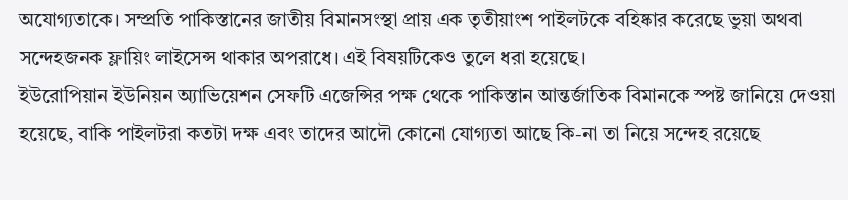অযোগ্যতাকে। সম্প্রতি পাকিস্তানের জাতীয় বিমানসংস্থা প্রায় এক তৃতীয়াংশ পাইলটকে বহিষ্কার করেছে ভুয়া অথবা সন্দেহজনক ফ্লায়িং লাইসেন্স থাকার অপরাধে। এই বিষয়টিকেও তুলে ধরা হয়েছে।
ইউরোপিয়ান ইউনিয়ন অ্যাভিয়েশন সেফটি এজেন্সির পক্ষ থেকে পাকিস্তান আন্তর্জাতিক বিমানকে স্পষ্ট জানিয়ে দেওয়া হয়েছে, বাকি পাইলটরা কতটা দক্ষ এবং তাদের আদৌ কোনো যোগ্যতা আছে কি-না তা নিয়ে সন্দেহ রয়েছে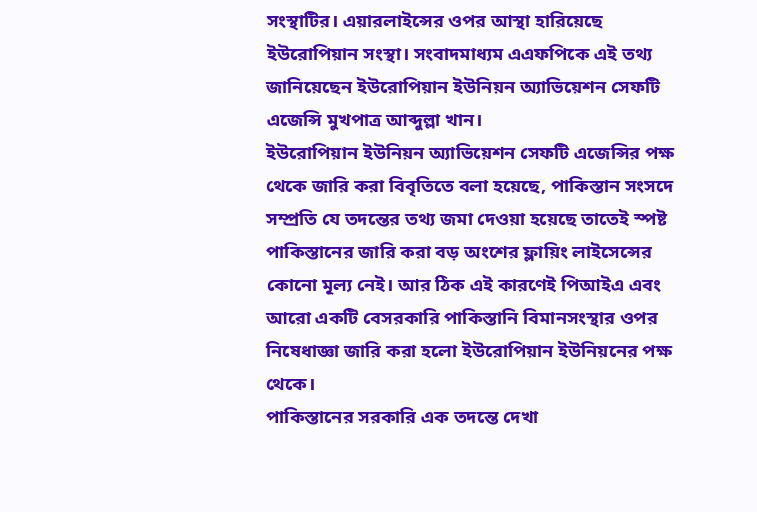সংস্থাটির। এয়ারলাইন্সের ওপর আস্থা হারিয়েছে ইউরোপিয়ান সংস্থা। সংবাদমাধ্যম এএফপিকে এই তথ্য জানিয়েছেন ইউরোপিয়ান ইউনিয়ন অ্যাভিয়েশন সেফটি এজেন্সি মুখপাত্র আব্দুল্লা খান।
ইউরোপিয়ান ইউনিয়ন অ্যাভিয়েশন সেফটি এজেন্সির পক্ষ থেকে জারি করা বিবৃতিতে বলা হয়েছে, পাকিস্তান সংসদে সম্প্রতি যে তদন্তের তথ্য জমা দেওয়া হয়েছে তাতেই স্পষ্ট পাকিস্তানের জারি করা বড় অংশের ফ্লায়িং লাইসেন্সের কোনো মূল্য নেই। আর ঠিক এই কারণেই পিআইএ এবং আরো একটি বেসরকারি পাকিস্তানি বিমানসংস্থার ওপর নিষেধাজ্ঞা জারি করা হলো ইউরোপিয়ান ইউনিয়নের পক্ষ থেকে।
পাকিস্তানের সরকারি এক তদন্তে দেখা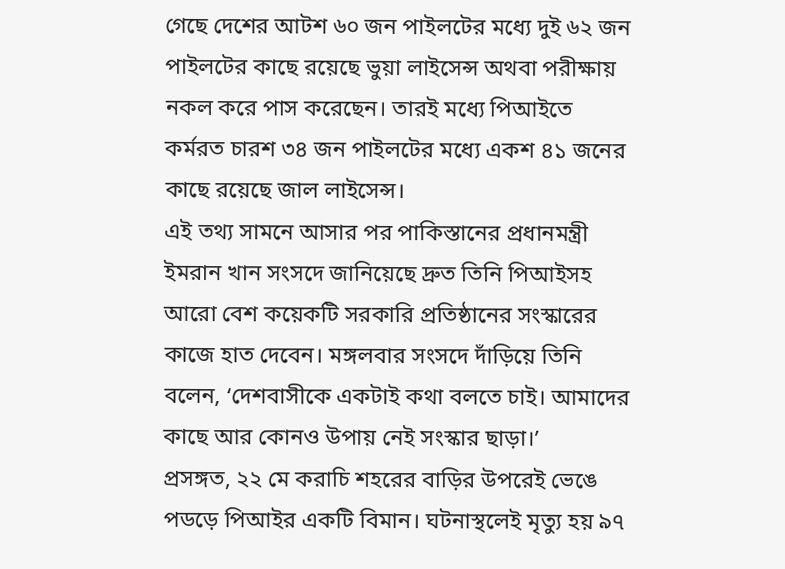গেছে দেশের আটশ ৬০ জন পাইলটের মধ্যে দুই ৬২ জন পাইলটের কাছে রয়েছে ভুয়া লাইসেন্স অথবা পরীক্ষায় নকল করে পাস করেছেন। তারই মধ্যে পিআইতে কর্মরত চারশ ৩৪ জন পাইলটের মধ্যে একশ ৪১ জনের কাছে রয়েছে জাল লাইসেন্স।
এই তথ্য সামনে আসার পর পাকিস্তানের প্রধানমন্ত্রী ইমরান খান সংসদে জানিয়েছে দ্রুত তিনি পিআইসহ আরো বেশ কয়েকটি সরকারি প্রতিষ্ঠানের সংস্কারের কাজে হাত দেবেন। মঙ্গলবার সংসদে দাঁড়িয়ে তিনি বলেন, ‘দেশবাসীকে একটাই কথা বলতে চাই। আমাদের কাছে আর কোনও উপায় নেই সংস্কার ছাড়া।’
প্রসঙ্গত, ২২ মে করাচি শহরের বাড়ির উপরেই ভেঙে পডড়ে পিআইর একটি বিমান। ঘটনাস্থলেই মৃত্যু হয় ৯৭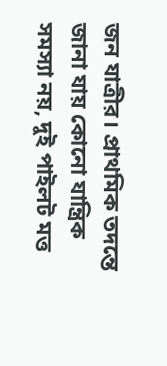জন যাত্রীর। প্রাথমিক তদন্তে জানা যায় কোনো যান্ত্রিক সমস্যা নয়, দুই পাইলট মত্ত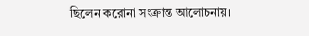ছিলেন করোনা সংক্রান্ত আলোচনায়।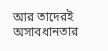আর তাদেরই অসাবধানতার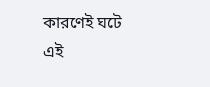কারণেই ঘটে এই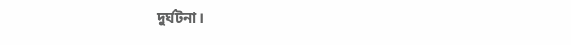দুর্ঘটনা।